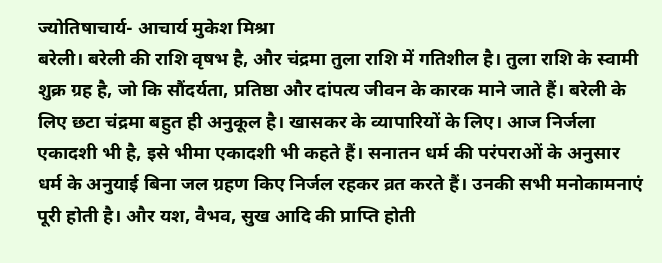ज्योतिषाचार्य- आचार्य मुकेश मिश्रा
बरेली। बरेली की राशि वृषभ है, और चंद्रमा तुला राशि में गतिशील है। तुला राशि के स्वामी शुक्र ग्रह है, जो कि सौंदर्यता, प्रतिष्ठा और दांपत्य जीवन के कारक माने जाते हैं। बरेली के लिए छटा चंद्रमा बहुत ही अनुकूल है। खासकर के व्यापारियों के लिए। आज निर्जला एकादशी भी है, इसे भीमा एकादशी भी कहते हैं। सनातन धर्म की परंपराओं के अनुसार धर्म के अनुयाई बिना जल ग्रहण किए निर्जल रहकर व्रत करते हैं। उनकी सभी मनोकामनाएं पूरी होती है। और यश, वैभव, सुख आदि की प्राप्ति होती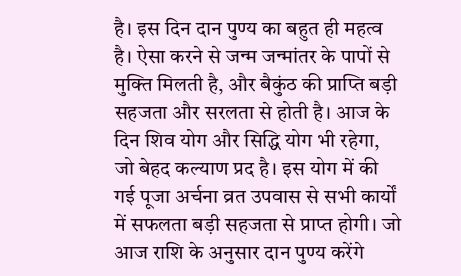है। इस दिन दान पुण्य का बहुत ही महत्व है। ऐसा करने से जन्म जन्मांतर के पापों से मुक्ति मिलती है, और बैकुंठ की प्राप्ति बड़ी सहजता और सरलता से होती है। आज के दिन शिव योग और सिद्धि योग भी रहेगा, जो बेहद कल्याण प्रद है। इस योग में की गई पूजा अर्चना व्रत उपवास से सभी कार्यों में सफलता बड़ी सहजता से प्राप्त होगी। जो आज राशि के अनुसार दान पुण्य करेंगे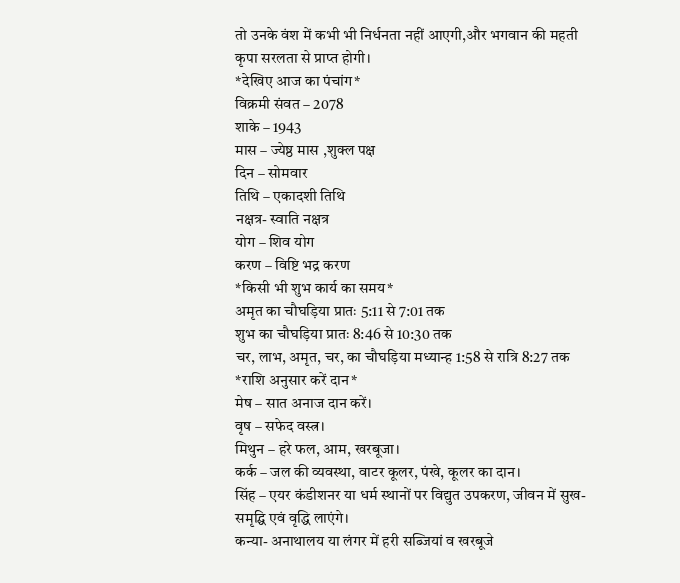तो उनके वंश में कभी भी निर्धनता नहीं आएगी,और भगवान की महती कृपा सरलता से प्राप्त होगी।
*देखिए आज का पंचांग*
विक्रमी संवत – 2078
शाके – 1943
मास – ज्येष्ठ मास ,शुक्ल पक्ष
दिन – सोमवार
तिथि – एकादशी तिथि
नक्षत्र- स्वाति नक्षत्र
योग – शिव योग
करण – विष्टि भद्र करण
*किसी भी शुभ कार्य का समय*
अमृत का चौघड़िया प्रातः 5:11 से 7:01 तक
शुभ का चौघड़िया प्रातः 8:46 से 10:30 तक
चर, लाभ, अमृत, चर, का चौघड़िया मध्यान्ह 1:58 से रात्रि 8:27 तक
*राशि अनुसार करें दान*
मेष – सात अनाज दान करें।
वृष – सफेद वस्त्र।
मिथुन – हरे फल, आम, खरबूजा।
कर्क – जल की व्यवस्था, वाटर कूलर, पंखे, कूलर का दान।
सिंह – एयर कंडीशनर या धर्म स्थानों पर विद्युत उपकरण, जीवन में सुख-समृद्घि एवं वृद्धि लाएंगे।
कन्या- अनाथालय या लंगर में हरी सब्जियां व खरबूजे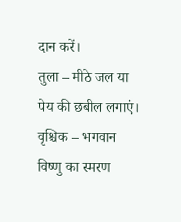दान करें।
तुला – मीठे जल या पेय की छबील लगाएं।
वृश्चिक – भगवान विष्णु का स्मरण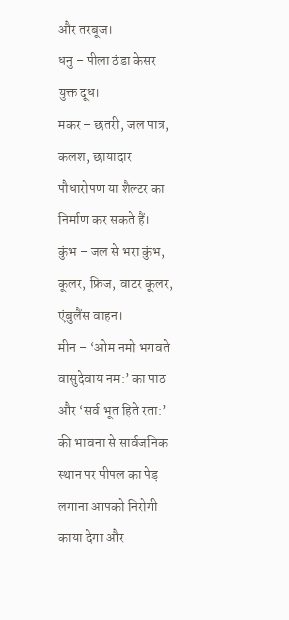और तरबूज।
धनु – पीला ठंडा केसर युक्त दूध।
मकर – छतरी, जल पात्र, कलश, छायादार पौधारोपण या शैल्टर का निर्माण कर सकते हैं।
कुंभ – जल से भरा कुंभ, कूलर, फ्रिज, वाटर कूलर, एंबुलैंस वाहन।
मीन – ‘ओम नमो भगवते वासुदेवाय नम:’ का पाठ और ‘सर्व भूत हिते रता:’ की भावना से सार्वजनिक स्थान पर पीपल का पेड़ लगाना आपको निरोगी काया देगा और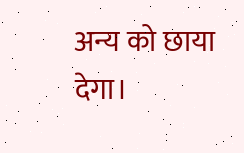अन्य को छाया देगा।